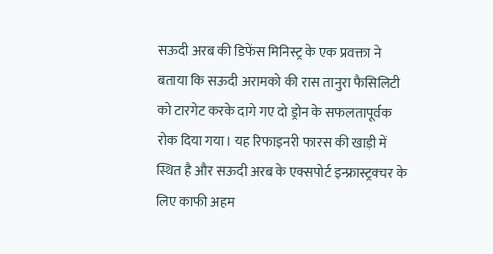सऊदी अरब की डिफेंस मिनिस्ट्र के एक प्रवक्ता ने बताया कि सऊदी अरामको की रास तानुरा फैसिलिटी को टारगेट करके दागे गए दो ड्रोन के सफलतापूर्वक रोक दिया गया। यह रिफाइनरी फारस की खाड़ी में स्थित है और सऊदी अरब के एक्सपोर्ट इन्फ्रास्ट्रक्चर के लिए काफी अहम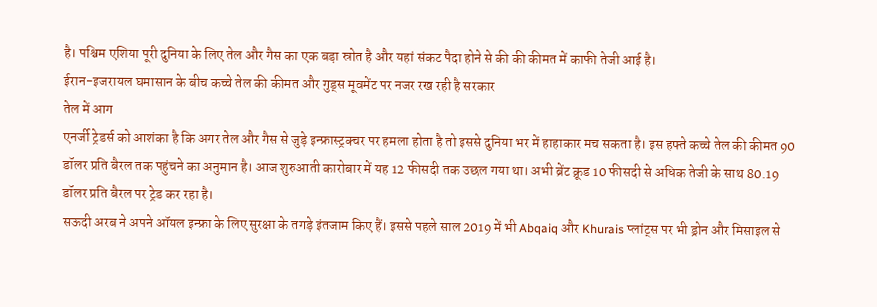है। पश्चिम एशिया पूरी दुनिया के लिए तेल और गैस का एक बड़ा स्रोत है और यहां संकट पैदा होने से की की कीमत में काफी तेजी आई है।
ईरान-इजरायल घमासान के बीच कच्चे तेल की कीमत और गुड्स मूवमेंट पर नजर रख रही है सरकार
तेल में आग
एनर्जी ट्रेडर्स को आशंका है कि अगर तेल और गैस से जुड़े इन्फ्रास्ट्रक्चर पर हमला होता है तो इससे दुनिया भर में हाहाकार मच सकता है। इस हफ्ते कच्चे तेल की कीमत 90 डॉलर प्रति बैरल तक पहुंचने का अनुमान है। आज शुरुआती कारोबार में यह 12 फीसदी तक उछल गया था। अभी ब्रेंट क्रूड 10 फीसदी से अधिक तेजी के साथ 80.19 डॉलर प्रति बैरल पर ट्रेड कर रहा है।
सऊदी अरब ने अपने ऑयल इन्फ्रा के लिए सुरक्षा के तगड़े इंतजाम किए हैं। इससे पहले साल 2019 में भी Abqaiq और Khurais प्लांट्स पर भी ड्रोन और मिसाइल से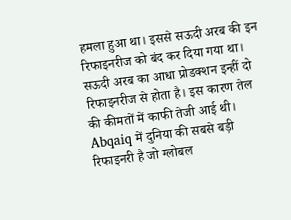हमला हुआ था। इससे सऊदी अरब की इन रिफाइनरीज को बंद कर दिया गया था। सऊदी अरब का आधा प्रोडक्शन इन्हीं दो रिफाइनरीज से होता है। इस कारण तेल की कीमतों में काफी तेजी आई थी। Abqaiq में दुनिया की सबसे बड़ी रिफाइनरी है जो ग्लोबल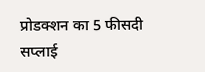प्रोडक्शन का 5 फीसदी सप्लाई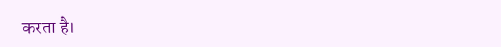करता है।